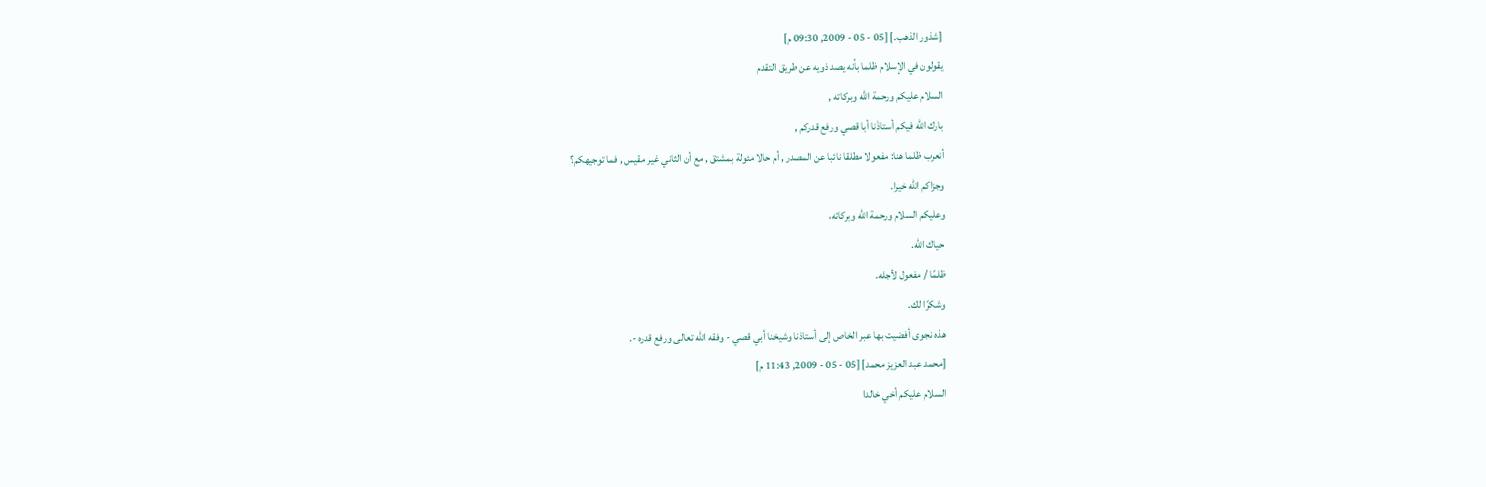[شذور الذهب.] [05 - 05 - 2009, 09:30 م]
يقولون في الإسلام ظلما بأنه يصد ذويه عن طريق التقدم
السلام عليكم ورحمة الله وبركاته ,
بارك الله فيكم أستاذَنا أبا قصي ورفع قدركم ,
أنعرب ظلما هنا: مفعولا مطلقا نائبا عن المصدر , أم حالا مئولة بمشتق , مع أن الثاني غير مقيس , فما توجيهكم؟
وجزاكم الله خيرا.
وعليكم السلام ورحمة الله وبركاته،
حياك الله.
ظلمًا / مفعول لأجله.
وشكرًا لك.
هذه نجوى أفضيت بها عبر الخاص إلى أستاذنا وشيخنا أبي قصي - وفقه الله تعالى ورفع قدره -.
[محمد عبد العزيز محمد] [05 - 05 - 2009, 11:43 م]
السلام عليكم أخي خالدا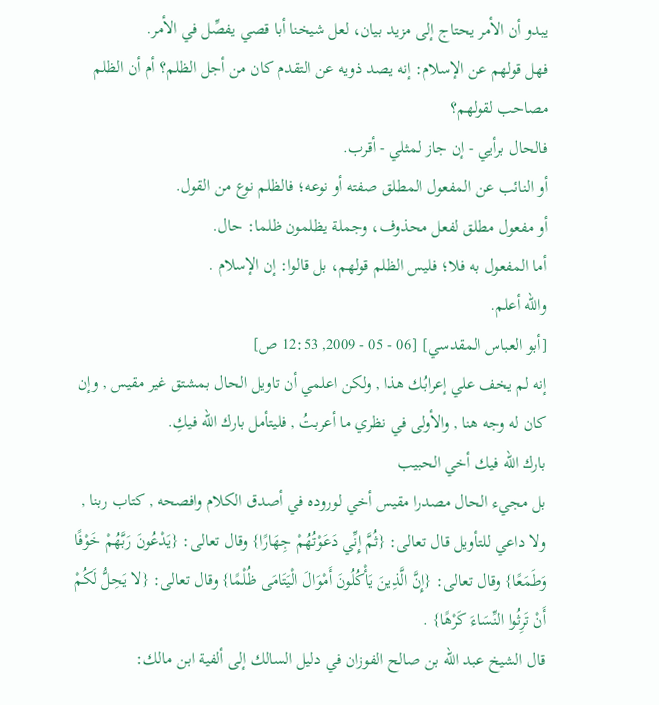يبدو أن الأمر يحتاج إلى مزيد بيان، لعل شيخنا أبا قصي يفصِّل في الأمر.
فهل قولهم عن الإسلام: إنه يصد ذويه عن التقدم كان من أجل الظلم؟ أم أن الظلم مصاحب لقولهم؟
فالحال برأيي - إن جاز لمثلي - أقرب.
أو النائب عن المفعول المطلق صفته أو نوعه؛ فالظلم نوع من القول.
أو مفعول مطلق لفعل محذوف، وجملة يظلمون ظلما: حال.
أما المفعول به فلا؛ فليس الظلم قولهم، بل قالوا: إن الإسلام .
والله أعلم.
[أبو العباس المقدسي] [06 - 05 - 2009, 12:53 ص]
إنه لم يخف علي إعرابُك هذا , ولكن اعلمي أن تاويل الحال بمشتق غير مقيس , وإن كان له وجه هنا , والأولى في نظري ما أعربتُ , فليتأمل بارك الله فيكِ.
بارك الله فيك أخي الحبيب
بل مجيء الحال مصدرا مقيس أخي لوروده في أصدق الكلام وافصحه , كتاب ربنا , ولا داعي للتأويل قال تعالى: {ثُمَّ إِنِّي دَعَوْتُهُمْ جِهَارًا} وقال تعالى: {يَدْعُونَ رَبَّهُمْ خَوْفًا وَطَمَعًا} وقال تعالى: {إِنَّ الَّذِينَ يَأْكُلُونَ أَمْوَالَ الْيَتَامَى ظُلْمًا} وقال تعالى: {لا يَحِلُّ لَكُمْ أَنْ تَرِثُوا النِّسَاءَ كَرْهًا} .
قال الشيخ عبد الله بن صالح الفوزان في دليل السالك إلى ألفية ابن مالك: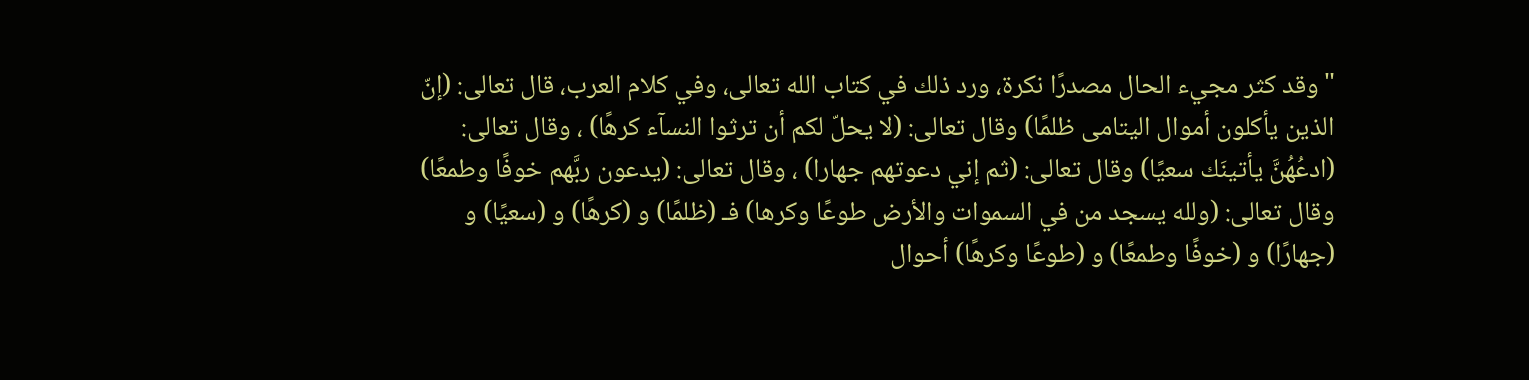"وقد كثر مجيء الحال مصدرًا نكرة، ورد ذلك في كتاب الله تعالى، وفي كلام العرب، قال تعالى: (إنّ الذين يأكلون أموال اليتامى ظلمًا) وقال تعالى: (لا يحلّ لكم أن ترثوا النسآء كرهًا) ، وقال تعالى: (ادعُهُنَّ يأتينَك سعيًا) وقال تعالى: (ثم إني دعوتهم جهارا) ، وقال تعالى: (يدعون ربَّهم خوفًا وطمعًا) وقال تعالى: (ولله يسجد من في السموات والأرض طوعًا وكرها) فـ (ظلمًا) و (كرهًا) و (سعيًا) و (جهارًا) و (خوفًا وطمعًا) و (طوعًا وكرهًا) أحوال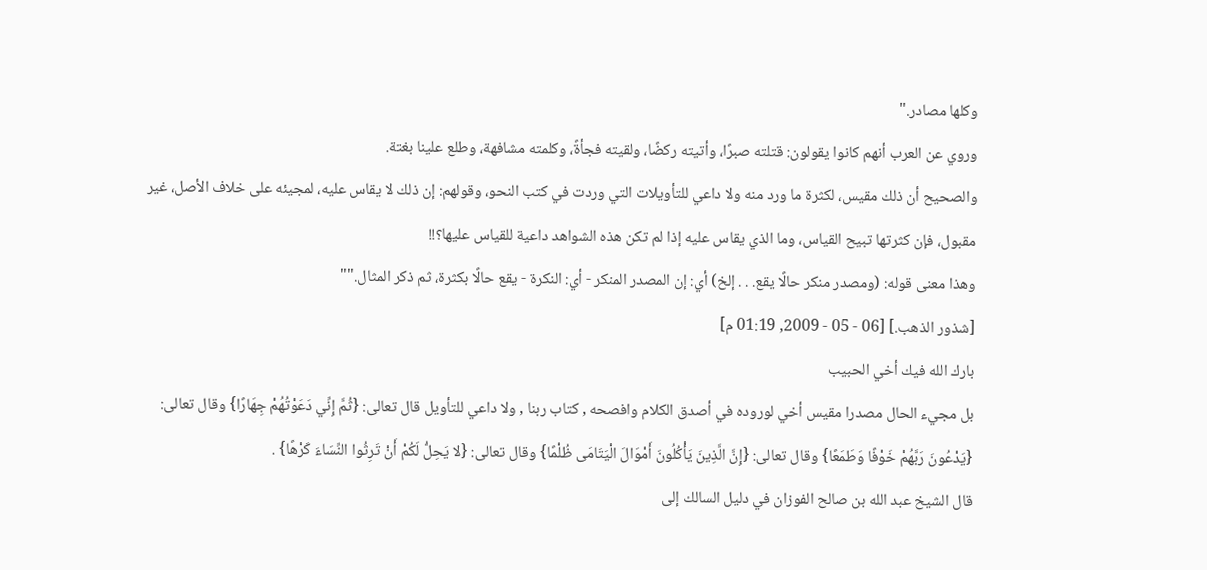وكلها مصادر."
وروي عن العرب أنهم كانوا يقولون: قتلته صبرًا، وأتيته ركضًا، ولقيته فجأةً، وكلمته مشافهة، وطلع علينا بغتة.
والصحيح أن ذلك مقيس، لكثرة ما ورد منه ولا داعي للتأويلات التي وردت في كتب النحو، وقولهم: إن ذلك لا يقاس عليه، لمجيئه على خلاف الأصل، غير مقبول، فإن كثرتها تبيح القياس، وما الذي يقاس عليه إذا لم تكن هذه الشواهد داعية للقياس عليها؟!!
وهذا معنى قوله: (ومصدر منكر حالًا يقع. . . إلخ) أي: إن المصدر المنكر - أي: النكرة - يقع حالًا بكثرة، ثم ذكر المثال.""
[شذور الذهب.] [06 - 05 - 2009, 01:19 م]
بارك الله فيك أخي الحبيب
بل مجيء الحال مصدرا مقيس أخي لوروده في أصدق الكلام وافصحه , كتاب ربنا , ولا داعي للتأويل قال تعالى: {ثُمَّ إِنِّي دَعَوْتُهُمْ جِهَارًا} وقال تعالى: {يَدْعُونَ رَبَّهُمْ خَوْفًا وَطَمَعًا} وقال تعالى: {إِنَّ الَّذِينَ يَأْكُلُونَ أَمْوَالَ الْيَتَامَى ظُلْمًا} وقال تعالى: {لا يَحِلُّ لَكُمْ أَنْ تَرِثُوا النِّسَاءَ كَرْهًا} .
قال الشيخ عبد الله بن صالح الفوزان في دليل السالك إلى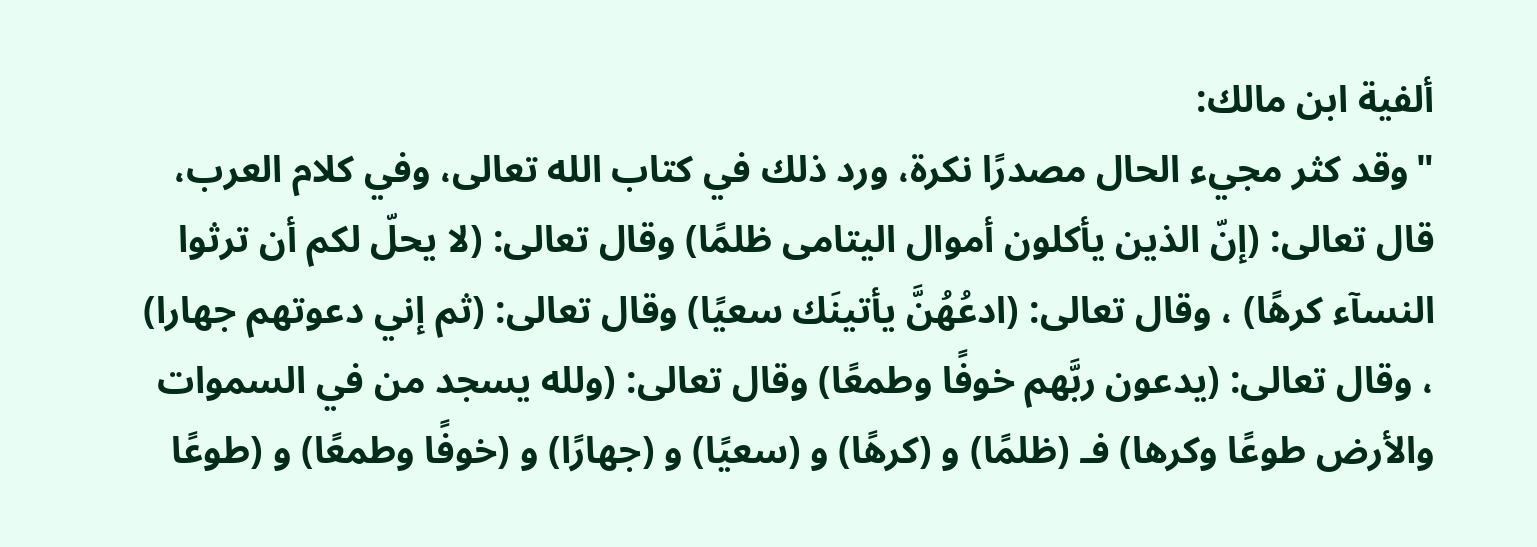ألفية ابن مالك:
"وقد كثر مجيء الحال مصدرًا نكرة، ورد ذلك في كتاب الله تعالى، وفي كلام العرب، قال تعالى: (إنّ الذين يأكلون أموال اليتامى ظلمًا) وقال تعالى: (لا يحلّ لكم أن ترثوا النسآء كرهًا) ، وقال تعالى: (ادعُهُنَّ يأتينَك سعيًا) وقال تعالى: (ثم إني دعوتهم جهارا) ، وقال تعالى: (يدعون ربَّهم خوفًا وطمعًا) وقال تعالى: (ولله يسجد من في السموات والأرض طوعًا وكرها) فـ (ظلمًا) و (كرهًا) و (سعيًا) و (جهارًا) و (خوفًا وطمعًا) و (طوعًا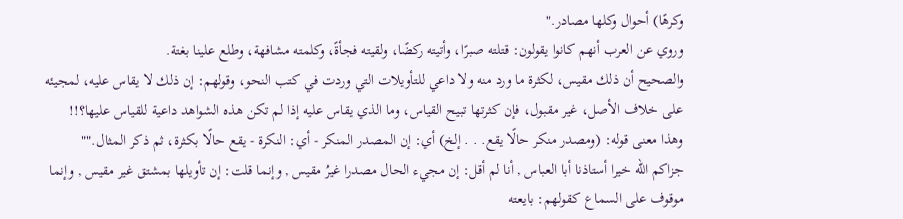وكرهًا) أحوال وكلها مصادر."
وروي عن العرب أنهم كانوا يقولون: قتلته صبرًا، وأتيته ركضًا، ولقيته فجأةً، وكلمته مشافهة، وطلع علينا بغتة.
والصحيح أن ذلك مقيس، لكثرة ما ورد منه ولا داعي للتأويلات التي وردت في كتب النحو، وقولهم: إن ذلك لا يقاس عليه، لمجيئه على خلاف الأصل، غير مقبول، فإن كثرتها تبيح القياس، وما الذي يقاس عليه إذا لم تكن هذه الشواهد داعية للقياس عليها؟!!
وهذا معنى قوله: (ومصدر منكر حالًا يقع. . . إلخ) أي: إن المصدر المنكر - أي: النكرة - يقع حالًا بكثرة، ثم ذكر المثال.""
جزاكم الله خيرا أستاذنا أبا العباس , أنا لم أقل: إن مجيء الحال مصدرا غيرُ مقيس , وإنما قلت: إن تأويلها بمشتق غير مقيس , وإنما موقوف على السماع كقولهم: بايعته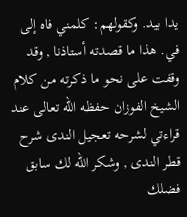يدا بيد. وكقولهم: كلمني فاه إلى في. هذا ما قصدته أستاذنا , وقد وقفت على نحو ما ذكرته من كلام الشيخ الفوزان حفظه الله تعالى عند قراءتي لشرحه تعجيل الندى شرح قطر الندى , وشكر الله لك سابق فضلك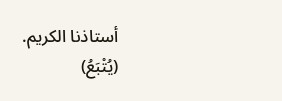أستاذنا الكريم.
(يُتْبَعُ)